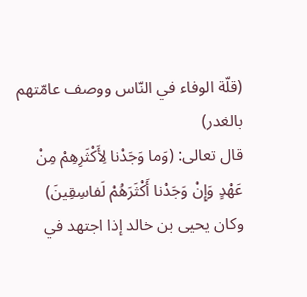(قلّة الوفاء في النّاس ووصف عامّتهم بالغدر)
قال تعالى: (وَما وَجَدْنا لِأَكْثَرِهِمْ مِنْ عَهْدٍ وَإِنْ وَجَدْنا أَكْثَرَهُمْ لَفاسِقِينَ)
وكان يحيى بن خالد إذا اجتهد في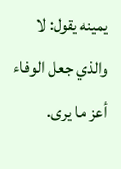يمينه يقول: لا والذي جعل الوفاء أعز ما يرى.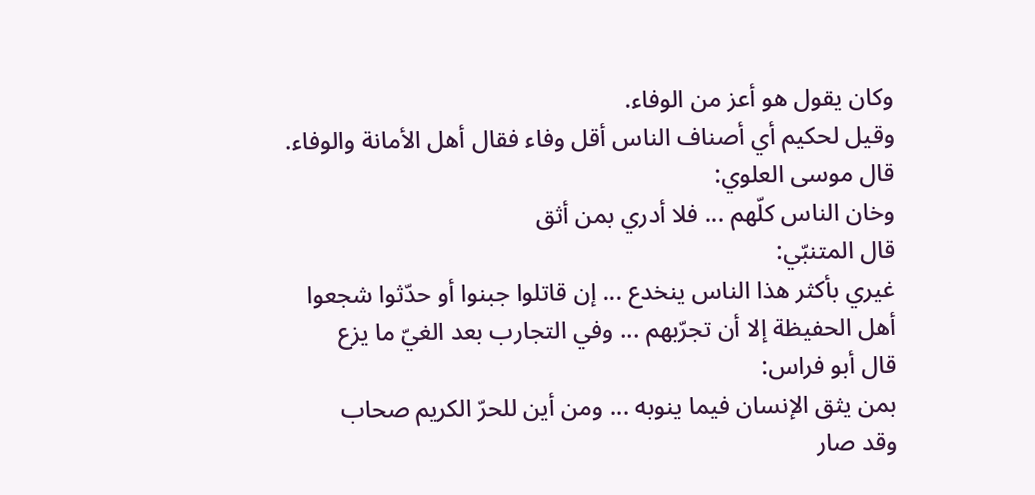وكان يقول هو أعز من الوفاء.
وقيل لحكيم أي أصناف الناس أقل وفاء فقال أهل الأمانة والوفاء.
قال موسى العلوي:
وخان الناس كلّهم ... فلا أدري بمن أثق
قال المتنبّي:
غيري بأكثر هذا الناس ينخدع ... إن قاتلوا جبنوا أو حدّثوا شجعوا
أهل الحفيظة إلا أن تجرّبهم ... وفي التجارب بعد الغيّ ما يزع
قال أبو فراس:
بمن يثق الإنسان فيما ينوبه ... ومن أين للحرّ الكريم صحاب
وقد صار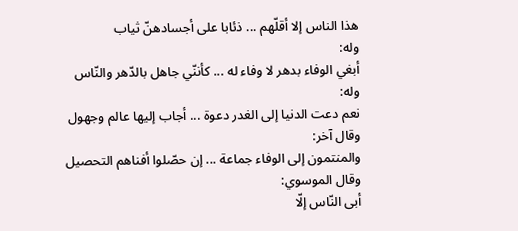هذا الناس إلا أقلّهم ... ذئابا على أجسادهنّ ثياب
وله:
أبغي الوفاء بدهر لا وفاء له ... كأننّي جاهل بالدّهر والنّاس
وله:
نعم دعت الدنيا إلى الغدر دعوة ... أجاب إليها عالم وجهول
وقال آخر:
والمنتمون إلى الوفاء جماعة ... إن حصّلوا أفناهم التحصيل
وقال الموسوي:
أبى النّاس إلّا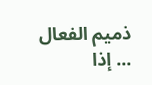ذميم الفعال ... إذا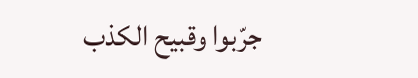جرّبوا وقبيح الكذب